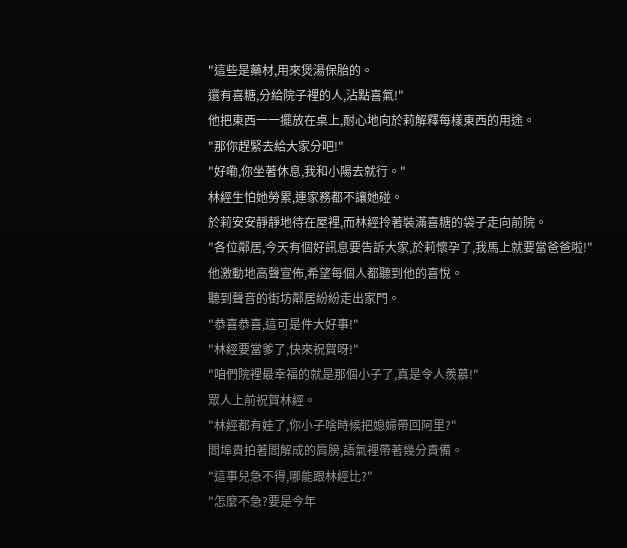"這些是藥材,用來煲湯保胎的。
還有喜糖,分給院子裡的人,沾點喜氣!"
他把東西一一擺放在桌上,耐心地向於莉解釋每樣東西的用途。
"那你趕緊去給大家分吧!"
"好嘞,你坐著休息,我和小陽去就行。"
林經生怕她勞累,連家務都不讓她碰。
於莉安安靜靜地待在屋裡,而林經拎著裝滿喜糖的袋子走向前院。
"各位鄰居,今天有個好訊息要告訴大家,於莉懷孕了,我馬上就要當爸爸啦!"
他激動地高聲宣佈,希望每個人都聽到他的喜悅。
聽到聲音的街坊鄰居紛紛走出家門。
"恭喜恭喜,這可是件大好事!"
"林經要當爹了,快來祝賀呀!"
"咱們院裡最幸福的就是那個小子了,真是令人羨慕!"
眾人上前祝賀林經。
"林經都有娃了,你小子啥時候把媳婦帶回阿里?"
閻埠貴拍著閻解成的肩膀,語氣裡帶著幾分責備。
"這事兒急不得,哪能跟林經比?"
"怎麼不急?要是今年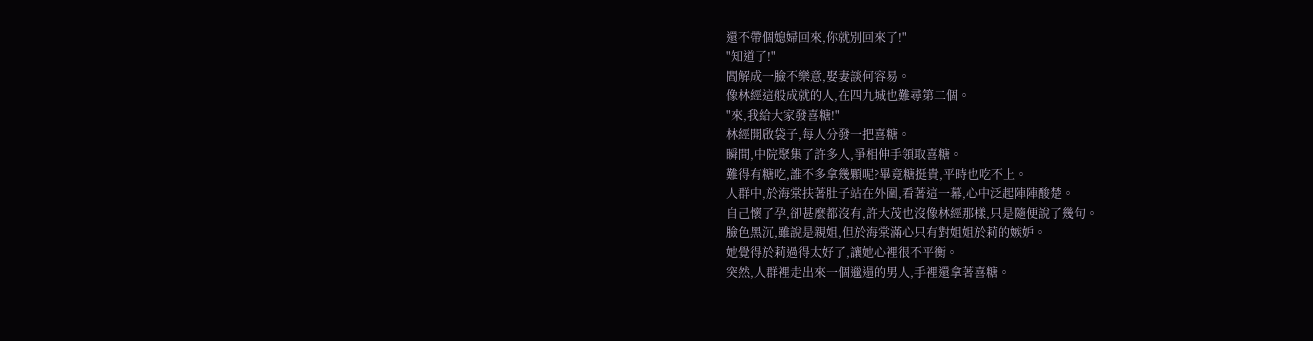還不帶個媳婦回來,你就別回來了!"
"知道了!"
閻解成一臉不樂意,娶妻談何容易。
像林經這般成就的人,在四九城也難尋第二個。
"來,我給大家發喜糖!"
林經開啟袋子,每人分發一把喜糖。
瞬間,中院聚集了許多人,爭相伸手領取喜糖。
難得有糖吃,誰不多拿幾顆呢?畢竟糖挺貴,平時也吃不上。
人群中,於海棠扶著肚子站在外圍,看著這一幕,心中泛起陣陣酸楚。
自己懷了孕,卻甚麼都沒有,許大茂也沒像林經那樣,只是隨便說了幾句。
臉色黑沉,雖說是親姐,但於海棠滿心只有對姐姐於莉的嫉妒。
她覺得於莉過得太好了,讓她心裡很不平衡。
突然,人群裡走出來一個邋遢的男人,手裡還拿著喜糖。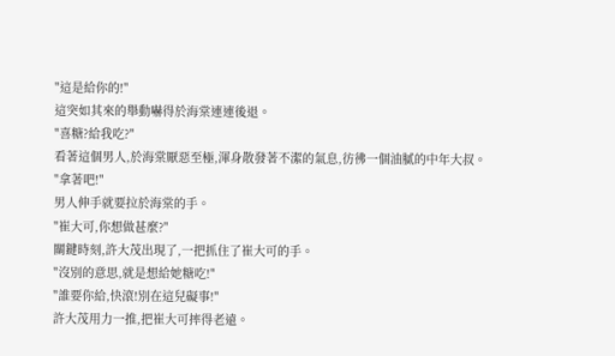"這是給你的!"
這突如其來的舉動嚇得於海棠連連後退。
"喜糖?給我吃?"
看著這個男人,於海棠厭惡至極,渾身散發著不潔的氣息,彷彿一個油膩的中年大叔。
"拿著吧!"
男人伸手就要拉於海棠的手。
"崔大可,你想做甚麼?"
關鍵時刻,許大茂出現了,一把抓住了崔大可的手。
"沒別的意思,就是想給她糖吃!"
"誰要你給,快滾!別在這兒礙事!"
許大茂用力一推,把崔大可摔得老遠。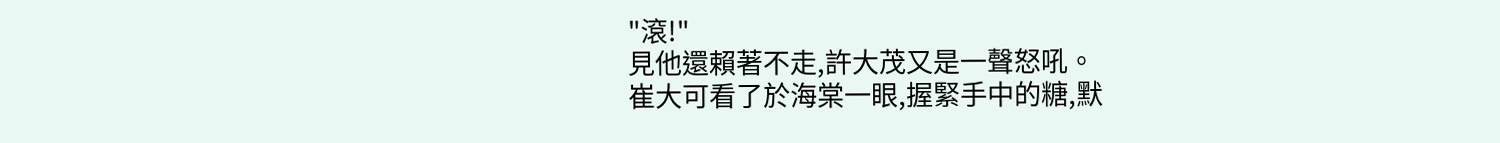"滾!"
見他還賴著不走,許大茂又是一聲怒吼。
崔大可看了於海棠一眼,握緊手中的糖,默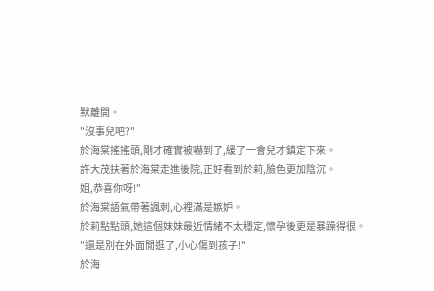默離開。
"沒事兒吧?"
於海棠搖搖頭,剛才確實被嚇到了,緩了一會兒才鎮定下來。
許大茂扶著於海棠走進後院,正好看到於莉,臉色更加陰沉。
姐,恭喜你呀!"
於海棠語氣帶著諷刺,心裡滿是嫉妒。
於莉點點頭,她這個妹妹最近情緒不太穩定,懷孕後更是暴躁得很。
"還是別在外面閒逛了,小心傷到孩子!"
於海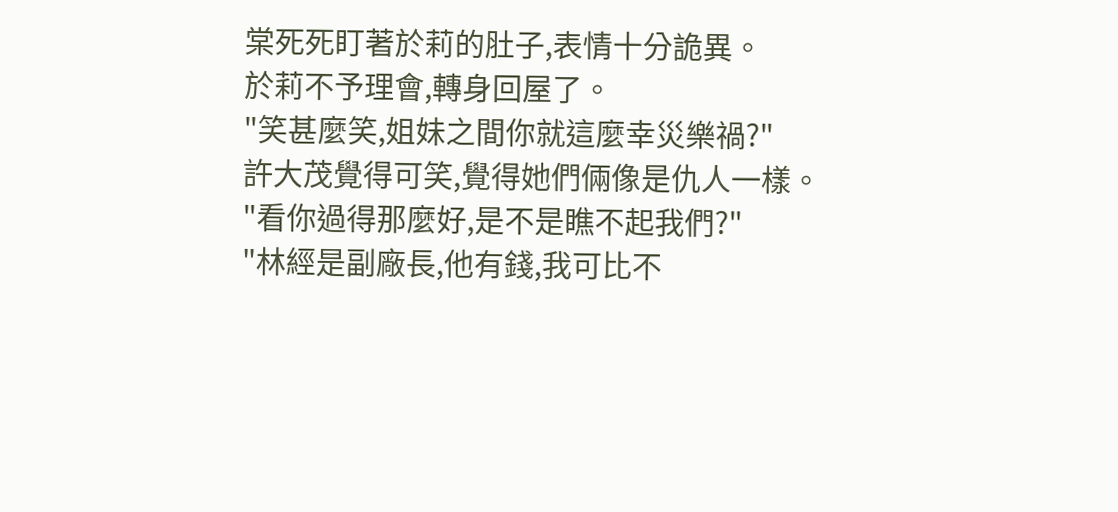棠死死盯著於莉的肚子,表情十分詭異。
於莉不予理會,轉身回屋了。
"笑甚麼笑,姐妹之間你就這麼幸災樂禍?"
許大茂覺得可笑,覺得她們倆像是仇人一樣。
"看你過得那麼好,是不是瞧不起我們?"
"林經是副廠長,他有錢,我可比不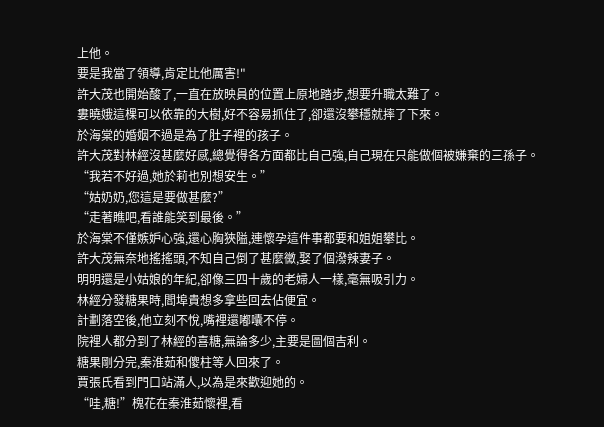上他。
要是我當了領導,肯定比他厲害!"
許大茂也開始酸了,一直在放映員的位置上原地踏步,想要升職太難了。
婁曉娥這棵可以依靠的大樹,好不容易抓住了,卻還沒攀穩就摔了下來。
於海棠的婚姻不過是為了肚子裡的孩子。
許大茂對林經沒甚麼好感,總覺得各方面都比自己強,自己現在只能做個被嫌棄的三孫子。
“我若不好過,她於莉也別想安生。”
“姑奶奶,您這是要做甚麼?”
“走著瞧吧,看誰能笑到最後。”
於海棠不僅嫉妒心強,還心胸狹隘,連懷孕這件事都要和姐姐攀比。
許大茂無奈地搖搖頭,不知自己倒了甚麼黴,娶了個潑辣妻子。
明明還是小姑娘的年紀,卻像三四十歲的老婦人一樣,毫無吸引力。
林經分發糖果時,閻埠貴想多拿些回去佔便宜。
計劃落空後,他立刻不悅,嘴裡還嘟囔不停。
院裡人都分到了林經的喜糖,無論多少,主要是圖個吉利。
糖果剛分完,秦淮茹和傻柱等人回來了。
賈張氏看到門口站滿人,以為是來歡迎她的。
“哇,糖!”槐花在秦淮茹懷裡,看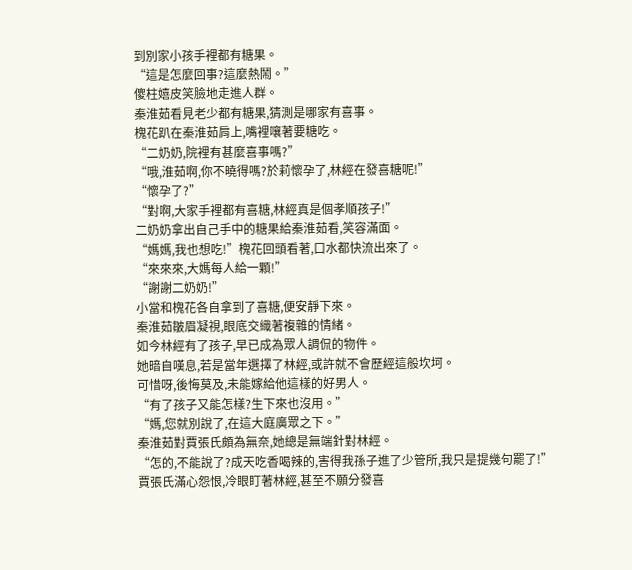到別家小孩手裡都有糖果。
“這是怎麼回事?這麼熱鬧。”
傻柱嬉皮笑臉地走進人群。
秦淮茹看見老少都有糖果,猜測是哪家有喜事。
槐花趴在秦淮茹肩上,嘴裡嚷著要糖吃。
“二奶奶,院裡有甚麼喜事嗎?”
“哦,淮茹啊,你不曉得嗎?於莉懷孕了,林經在發喜糖呢!”
“懷孕了?”
“對啊,大家手裡都有喜糖,林經真是個孝順孩子!”
二奶奶拿出自己手中的糖果給秦淮茹看,笑容滿面。
“媽媽,我也想吃!”槐花回頭看著,口水都快流出來了。
“來來來,大媽每人給一顆!”
“謝謝二奶奶!”
小當和槐花各自拿到了喜糖,便安靜下來。
秦淮茹皺眉凝視,眼底交織著複雜的情緒。
如今林經有了孩子,早已成為眾人調侃的物件。
她暗自嘆息,若是當年選擇了林經,或許就不會歷經這般坎坷。
可惜呀,後悔莫及,未能嫁給他這樣的好男人。
“有了孩子又能怎樣?生下來也沒用。”
“媽,您就別說了,在這大庭廣眾之下。”
秦淮茹對賈張氏頗為無奈,她總是無端針對林經。
“怎的,不能說了?成天吃香喝辣的,害得我孫子進了少管所,我只是提幾句罷了!”
賈張氏滿心怨恨,冷眼盯著林經,甚至不願分發喜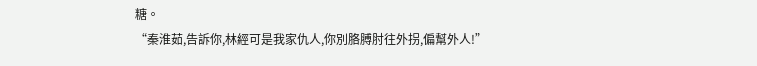糖。
“秦淮茹,告訴你,林經可是我家仇人,你別胳膊肘往外拐,偏幫外人!”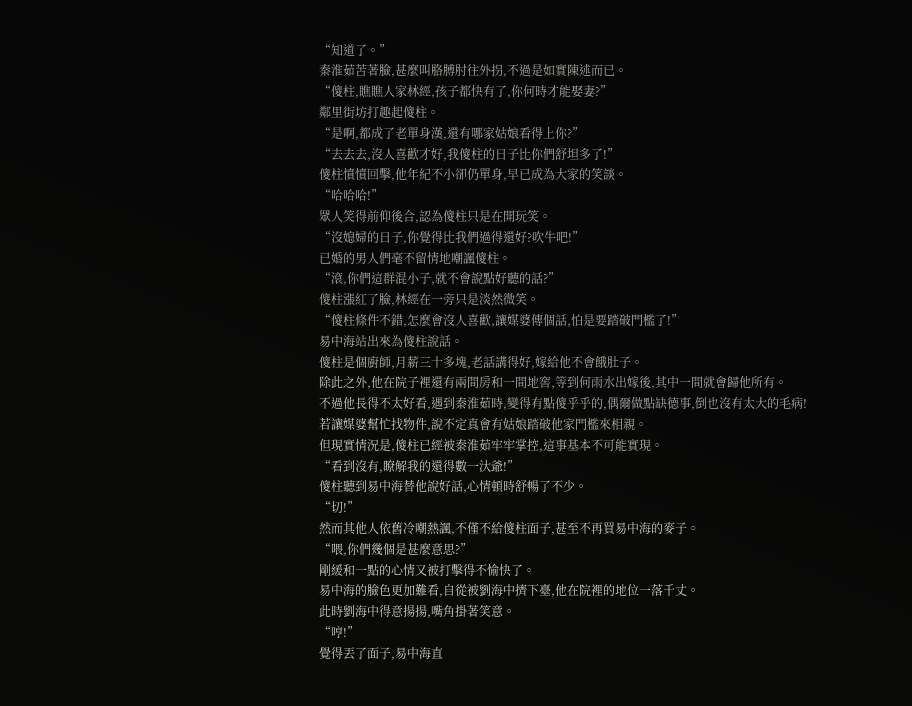“知道了。”
秦淮茹苦著臉,甚麼叫胳膊肘往外拐,不過是如實陳述而已。
“傻柱,瞧瞧人家林經,孩子都快有了,你何時才能娶妻?”
鄰里街坊打趣起傻柱。
“是啊,都成了老單身漢,還有哪家姑娘看得上你?”
“去去去,沒人喜歡才好,我傻柱的日子比你們舒坦多了!”
傻柱憤憤回擊,他年紀不小卻仍單身,早已成為大家的笑談。
“哈哈哈!”
眾人笑得前仰後合,認為傻柱只是在開玩笑。
“沒媳婦的日子,你覺得比我們過得還好?吹牛吧!”
已婚的男人們毫不留情地嘲諷傻柱。
“滾,你們這群混小子,就不會說點好聽的話?”
傻柱漲紅了臉,林經在一旁只是淡然微笑。
“傻柱條件不錯,怎麼會沒人喜歡,讓媒婆傳個話,怕是要踏破門檻了!”
易中海站出來為傻柱說話。
傻柱是個廚師,月薪三十多塊,老話講得好,嫁給他不會餓肚子。
除此之外,他在院子裡還有兩間房和一間地窖,等到何雨水出嫁後,其中一間就會歸他所有。
不過他長得不太好看,遇到秦淮茹時,變得有點傻乎乎的,偶爾做點缺德事,倒也沒有太大的毛病!
若讓媒婆幫忙找物件,說不定真會有姑娘踏破他家門檻來相親。
但現實情況是,傻柱已經被秦淮茹牢牢掌控,這事基本不可能實現。
“看到沒有,瞭解我的還得數一汏爺!”
傻柱聽到易中海替他說好話,心情頓時舒暢了不少。
“切!”
然而其他人依舊冷嘲熱諷,不僅不給傻柱面子,甚至不再買易中海的麥子。
“喂,你們幾個是甚麼意思?”
剛緩和一點的心情又被打擊得不愉快了。
易中海的臉色更加難看,自從被劉海中擠下臺,他在院裡的地位一落千丈。
此時劉海中得意揚揚,嘴角掛著笑意。
“哼!”
覺得丟了面子,易中海直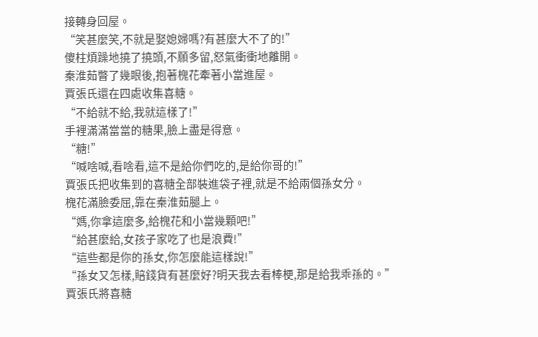接轉身回屋。
“笑甚麼笑,不就是娶媳婦嗎?有甚麼大不了的!”
傻柱煩躁地撓了撓頭,不願多留,怒氣衝衝地離開。
秦淮茹瞥了幾眼後,抱著槐花牽著小當進屋。
賈張氏還在四處收集喜糖。
“不給就不給,我就這樣了!”
手裡滿滿當當的糖果,臉上盡是得意。
“糖!”
“喊啥喊,看啥看,這不是給你們吃的,是給你哥的!”
賈張氏把收集到的喜糖全部裝進袋子裡,就是不給兩個孫女分。
槐花滿臉委屈,靠在秦淮茹腿上。
“媽,你拿這麼多,給槐花和小當幾顆吧!”
“給甚麼給,女孩子家吃了也是浪費!”
“這些都是你的孫女,你怎麼能這樣說!”
“孫女又怎樣,賠錢貨有甚麼好?明天我去看棒梗,那是給我乖孫的。”
賈張氏將喜糖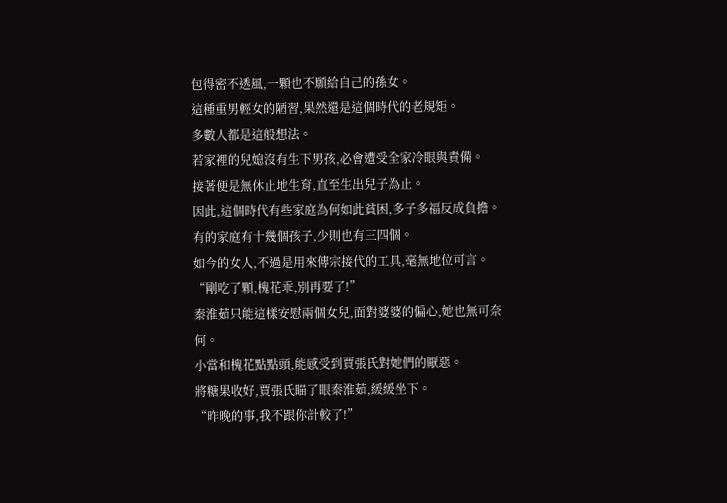包得密不透風,一顆也不願給自己的孫女。
這種重男輕女的陋習,果然還是這個時代的老規矩。
多數人都是這般想法。
若家裡的兒媳沒有生下男孩,必會遭受全家冷眼與責備。
接著便是無休止地生育,直至生出兒子為止。
因此,這個時代有些家庭為何如此貧困,多子多福反成負擔。
有的家庭有十幾個孩子,少則也有三四個。
如今的女人,不過是用來傳宗接代的工具,毫無地位可言。
“剛吃了顆,槐花乖,別再要了!”
秦淮茹只能這樣安慰兩個女兒,面對婆婆的偏心,她也無可奈何。
小當和槐花點點頭,能感受到賈張氏對她們的厭惡。
將糖果收好,賈張氏瞄了眼秦淮茹,緩緩坐下。
“昨晚的事,我不跟你計較了!”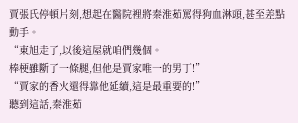賈張氏停頓片刻,想起在醫院裡將秦淮茹罵得狗血淋頭,甚至差點動手。
“東旭走了,以後這屋就咱們幾個。
棒梗雖斷了一條腿,但他是賈家唯一的男丁!”
“賈家的香火還得靠他延續,這是最重要的!”
聽到這話,秦淮茹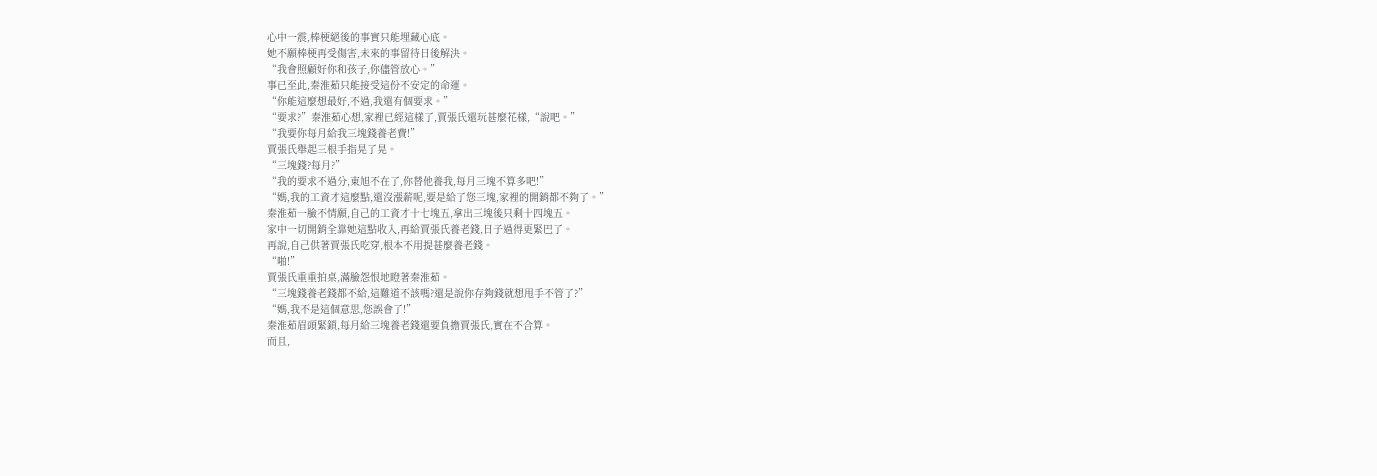心中一震,棒梗絕後的事實只能埋藏心底。
她不願棒梗再受傷害,未來的事留待日後解決。
“我會照顧好你和孩子,你儘管放心。”
事已至此,秦淮茹只能接受這份不安定的命運。
“你能這麼想最好,不過,我還有個要求。”
“要求?”秦淮茹心想,家裡已經這樣了,賈張氏還玩甚麼花樣,“說吧。”
“我要你每月給我三塊錢養老費!”
賈張氏舉起三根手指晃了晃。
“三塊錢?每月?”
“我的要求不過分,東旭不在了,你替他養我,每月三塊不算多吧!”
“媽,我的工資才這麼點,還沒漲薪呢,要是給了您三塊,家裡的開銷都不夠了。”
秦淮茹一臉不情願,自己的工資才十七塊五,拿出三塊後只剩十四塊五。
家中一切開銷全靠她這點收入,再給賈張氏養老錢,日子過得更緊巴了。
再說,自己供著賈張氏吃穿,根本不用提甚麼養老錢。
“啪!”
賈張氏重重拍桌,滿臉怨恨地瞪著秦淮茹。
“三塊錢養老錢都不給,這難道不該嗎?還是說你存夠錢就想甩手不管了?”
“媽,我不是這個意思,您誤會了!”
秦淮茹眉頭緊鎖,每月給三塊養老錢還要負擔賈張氏,實在不合算。
而且,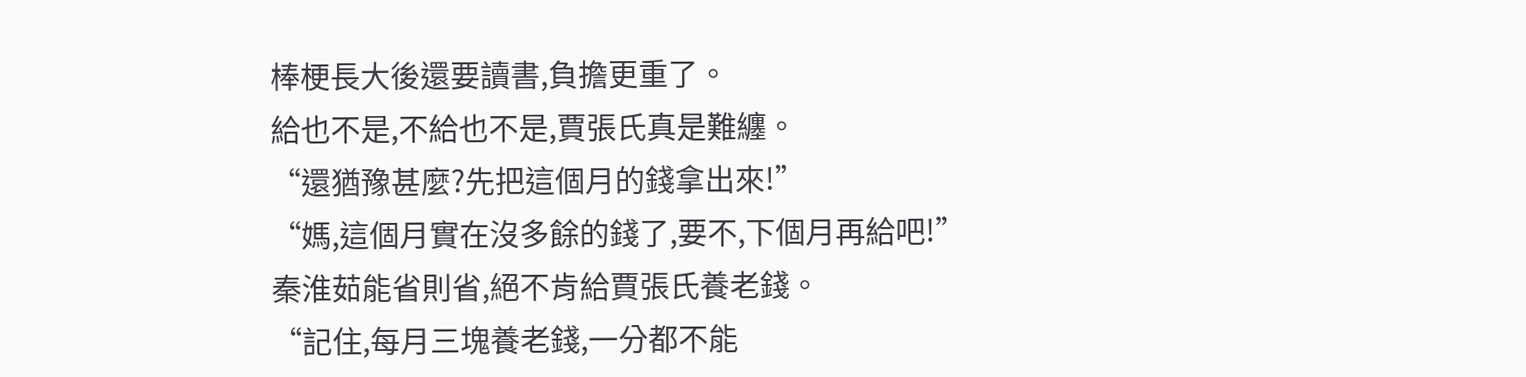棒梗長大後還要讀書,負擔更重了。
給也不是,不給也不是,賈張氏真是難纏。
“還猶豫甚麼?先把這個月的錢拿出來!”
“媽,這個月實在沒多餘的錢了,要不,下個月再給吧!”
秦淮茹能省則省,絕不肯給賈張氏養老錢。
“記住,每月三塊養老錢,一分都不能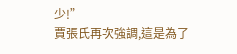少!”
賈張氏再次強調,這是為了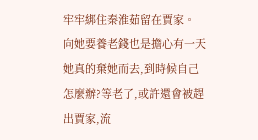牢牢綁住秦淮茹留在賈家。
向她要養老錢也是擔心有一天她真的棄她而去,到時候自己怎麼辦?等老了,或許還會被趕出賈家,流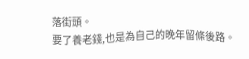落街頭。
要了養老錢,也是為自己的晚年留條後路。